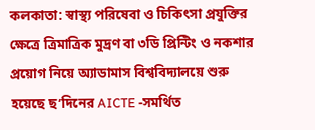কলকাতা: স্বাস্থ্য পরিষেবা ও চিকিৎসা প্রযুক্তির ক্ষেত্রে ত্রিমাত্রিক মুদ্রণ বা ৩ডি প্রিন্টিং ও নকশার প্রয়োগ নিয়ে অ্যাডামাস বিশ্ববিদ্যালয়ে শুরু হয়েছে ছ’দিনের AICTE -সমর্থিত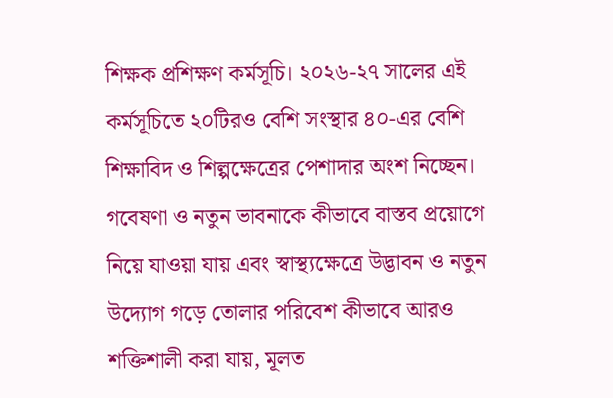শিক্ষক প্রশিক্ষণ কর্মসূচি। ২০২৬-২৭ সালের এই কর্মসূচিতে ২০টিরও বেশি সংস্থার ৪০-এর বেশি শিক্ষাবিদ ও শিল্পক্ষেত্রের পেশাদার অংশ নিচ্ছেন।
গবেষণা ও নতুন ভাবনাকে কীভাবে বাস্তব প্রয়োগে নিয়ে যাওয়া যায় এবং স্বাস্থ্যক্ষেত্রে উদ্ভাবন ও নতুন উদ্যোগ গড়ে তোলার পরিবেশ কীভাবে আরও শক্তিশালী করা যায়, মূলত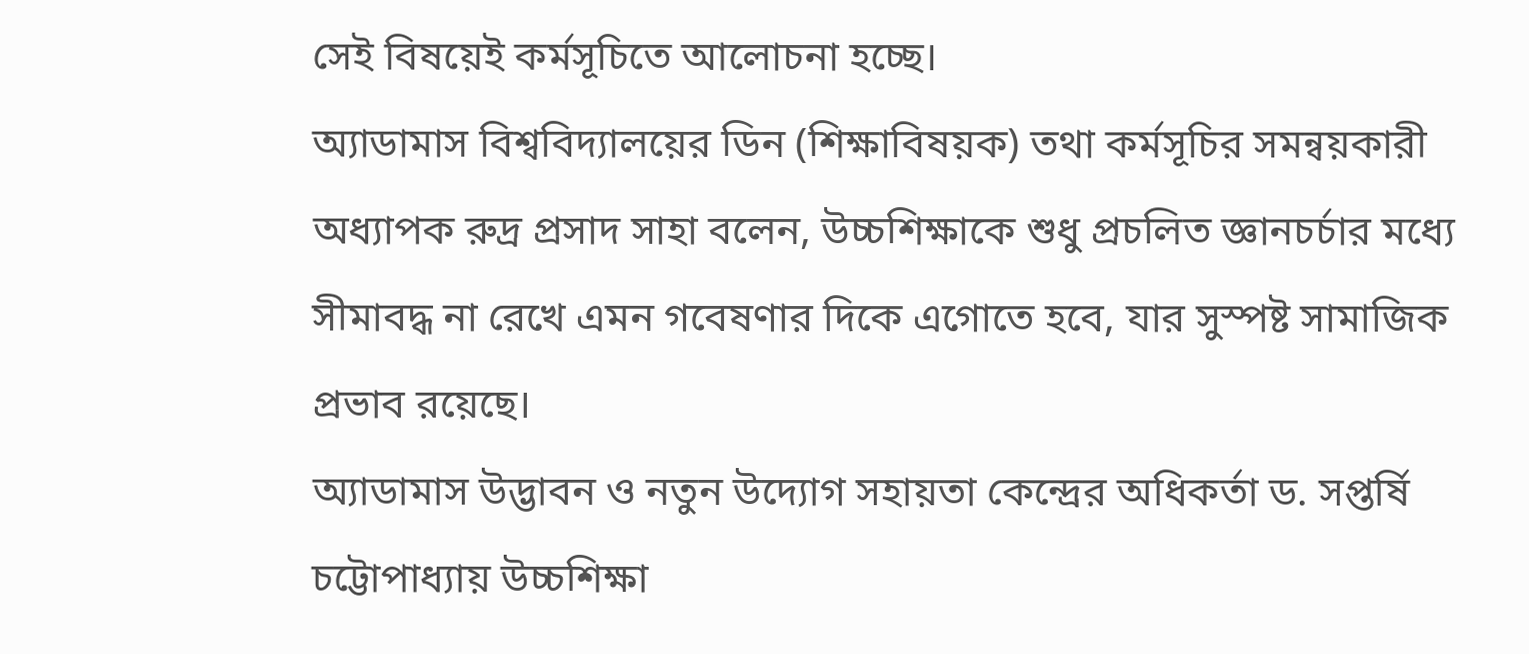সেই বিষয়েই কর্মসূচিতে আলোচনা হচ্ছে।
অ্যাডামাস বিশ্ববিদ্যালয়ের ডিন (শিক্ষাবিষয়ক) তথা কর্মসূচির সমন্বয়কারী অধ্যাপক রুদ্র প্রসাদ সাহা বলেন, উচ্চশিক্ষাকে শুধু প্রচলিত জ্ঞানচর্চার মধ্যে সীমাবদ্ধ না রেখে এমন গবেষণার দিকে এগোতে হবে, যার সুস্পষ্ট সামাজিক প্রভাব রয়েছে।
অ্যাডামাস উদ্ভাবন ও নতুন উদ্যোগ সহায়তা কেন্দ্রের অধিকর্তা ড. সপ্তর্ষি চট্টোপাধ্যায় উচ্চশিক্ষা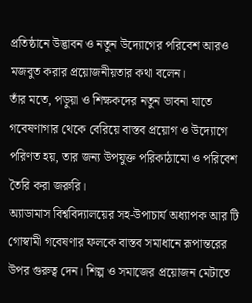প্রতিষ্ঠানে উদ্ভাবন ও নতুন উদ্যোগের পরিবেশ আরও মজবুত করার প্রয়োজনীয়তার কথা বলেন।
তাঁর মতে, পড়ুয়া ও শিক্ষকদের নতুন ভাবনা যাতে গবেষণাগার থেকে বেরিয়ে বাস্তব প্রয়োগ ও উদ্যোগে পরিণত হয়, তার জন্য উপযুক্ত পরিকাঠামো ও পরিবেশ তৈরি করা জরুরি।
অ্যাডামাস বিশ্ববিদ্যালয়ের সহ-উপাচার্য অধ্যাপক আর টি গোস্বামী গবেষণার ফলকে বাস্তব সমাধানে রূপান্তরের উপর গুরুত্ব দেন। শিল্প ও সমাজের প্রয়োজন মেটাতে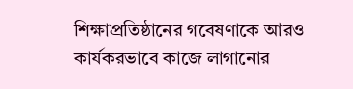শিক্ষাপ্রতিষ্ঠানের গবেষণাকে আরও কার্যকরভাবে কাজে লাগানোর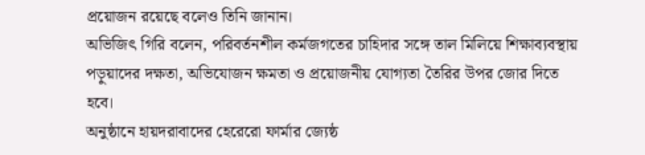প্রয়োজন রয়েছে বলেও তিনি জানান।
অভিজিৎ গিরি বলেন, পরিবর্তনশীল কর্মজগতের চাহিদার সঙ্গে তাল মিলিয়ে শিক্ষাব্যবস্থায় পড়ুয়াদের দক্ষতা, অভিযোজন ক্ষমতা ও প্রয়োজনীয় যোগ্যতা তৈরির উপর জোর দিতে হবে।
অনুষ্ঠানে হায়দরাবাদের হেরেরো ফার্মার জ্যেষ্ঠ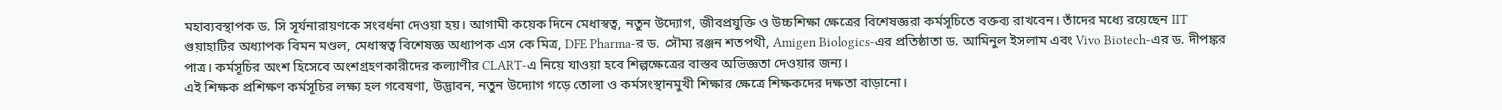মহাব্যবস্থাপক ড. সি সূর্যনারায়ণকে সংবর্ধনা দেওয়া হয়। আগামী কয়েক দিনে মেধাস্বত্ব, নতুন উদ্যোগ, জীবপ্রযুক্তি ও উচ্চশিক্ষা ক্ষেত্রের বিশেষজ্ঞরা কর্মসূচিতে বক্তব্য রাখবেন। তাঁদের মধ্যে রয়েছেন IIT গুয়াহাটির অধ্যাপক বিমন মণ্ডল, মেধাস্বত্ব বিশেষজ্ঞ অধ্যাপক এস কে মিত্র, DFE Pharma-র ড. সৌম্য রঞ্জন শতপথী, Amigen Biologics-এর প্রতিষ্ঠাতা ড. আমিনুল ইসলাম এবং Vivo Biotech-এর ড. দীপঙ্কর পাত্র। কর্মসূচির অংশ হিসেবে অংশগ্রহণকারীদের কল্যাণীর CLART-এ নিয়ে যাওয়া হবে শিল্পক্ষেত্রের বাস্তব অভিজ্ঞতা দেওয়ার জন্য।
এই শিক্ষক প্রশিক্ষণ কর্মসূচির লক্ষ্য হল গবেষণা, উদ্ভাবন, নতুন উদ্যোগ গড়ে তোলা ও কর্মসংস্থানমুখী শিক্ষার ক্ষেত্রে শিক্ষকদের দক্ষতা বাড়ানো।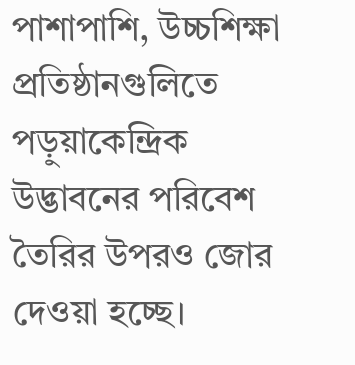পাশাপাশি, উচ্চশিক্ষা প্রতিষ্ঠানগুলিতে পড়ুয়াকেন্দ্রিক উদ্ভাবনের পরিবেশ তৈরির উপরও জোর দেওয়া হচ্ছে।